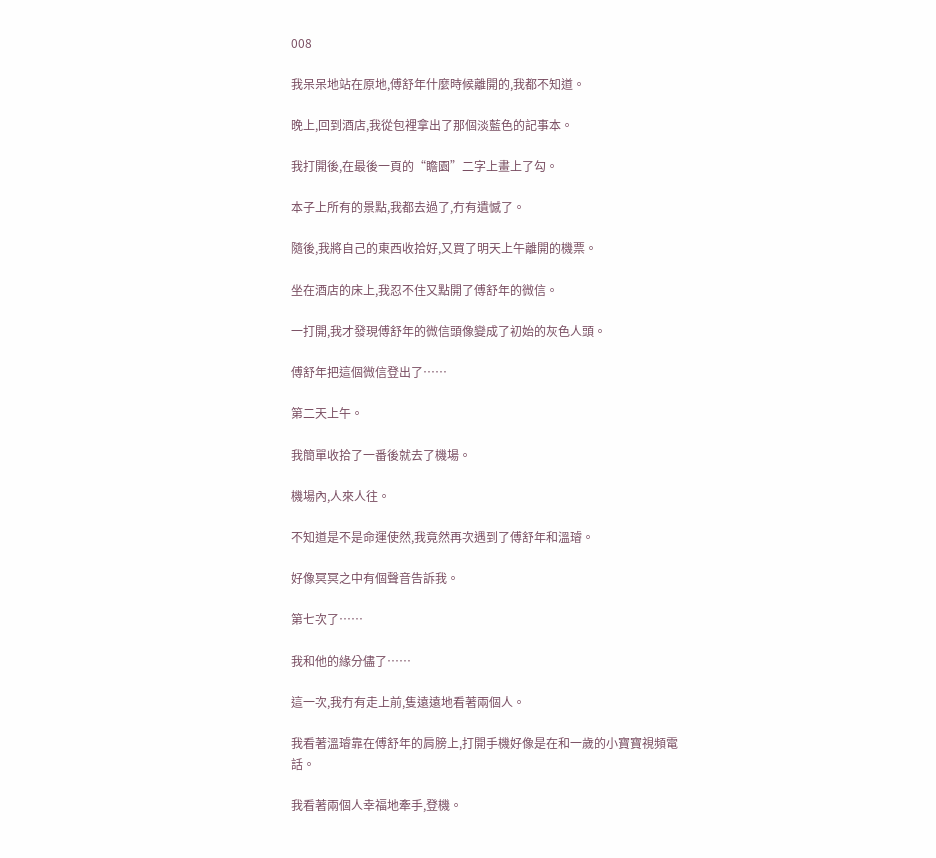008

我呆呆地站在原地,傅舒年什麼時候離開的,我都不知道。

晚上,回到酒店,我從包裡拿出了那個淡藍色的記事本。

我打開後,在最後一頁的“瞻園”二字上畫上了勾。

本子上所有的景點,我都去過了,冇有遺憾了。

隨後,我將自己的東西收拾好,又買了明天上午離開的機票。

坐在酒店的床上,我忍不住又點開了傅舒年的微信。

一打開,我才發現傅舒年的微信頭像變成了初始的灰色人頭。

傅舒年把這個微信登出了……

第二天上午。

我簡單收拾了一番後就去了機場。

機場內,人來人往。

不知道是不是命運使然,我竟然再次遇到了傅舒年和溫璿。

好像冥冥之中有個聲音告訴我。

第七次了……

我和他的緣分儘了……

這一次,我冇有走上前,隻遠遠地看著兩個人。

我看著溫璿靠在傅舒年的肩膀上,打開手機好像是在和一歲的小寶寶視頻電話。

我看著兩個人幸福地牽手,登機。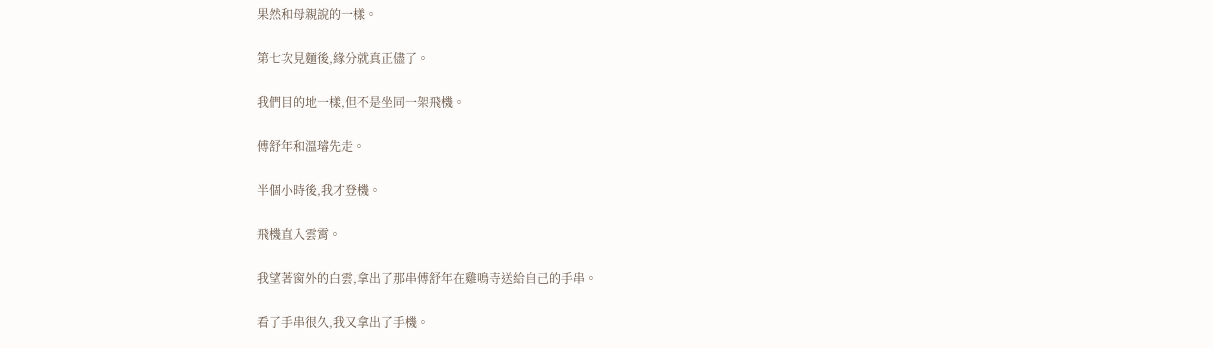果然和母親說的一樣。

第七次見麵後,緣分就真正儘了。

我們目的地一樣,但不是坐同一架飛機。

傅舒年和溫璿先走。

半個小時後,我才登機。

飛機直入雲霄。

我望著窗外的白雲,拿出了那串傅舒年在雞鳴寺送給自己的手串。

看了手串很久,我又拿出了手機。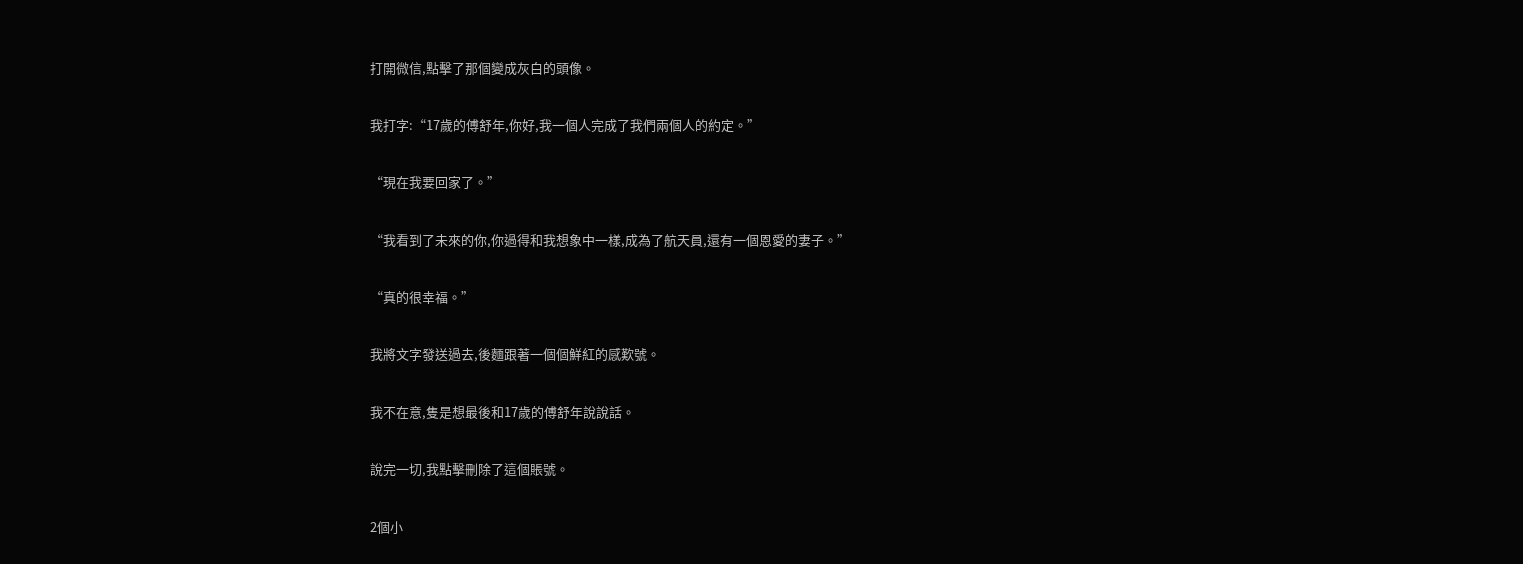打開微信,點擊了那個變成灰白的頭像。

我打字:“17歲的傅舒年,你好,我一個人完成了我們兩個人的約定。”

“現在我要回家了。”

“我看到了未來的你,你過得和我想象中一樣,成為了航天員,還有一個恩愛的妻子。”

“真的很幸福。”

我將文字發送過去,後麵跟著一個個鮮紅的感歎號。

我不在意,隻是想最後和17歲的傅舒年說說話。

說完一切,我點擊刪除了這個賬號。

2個小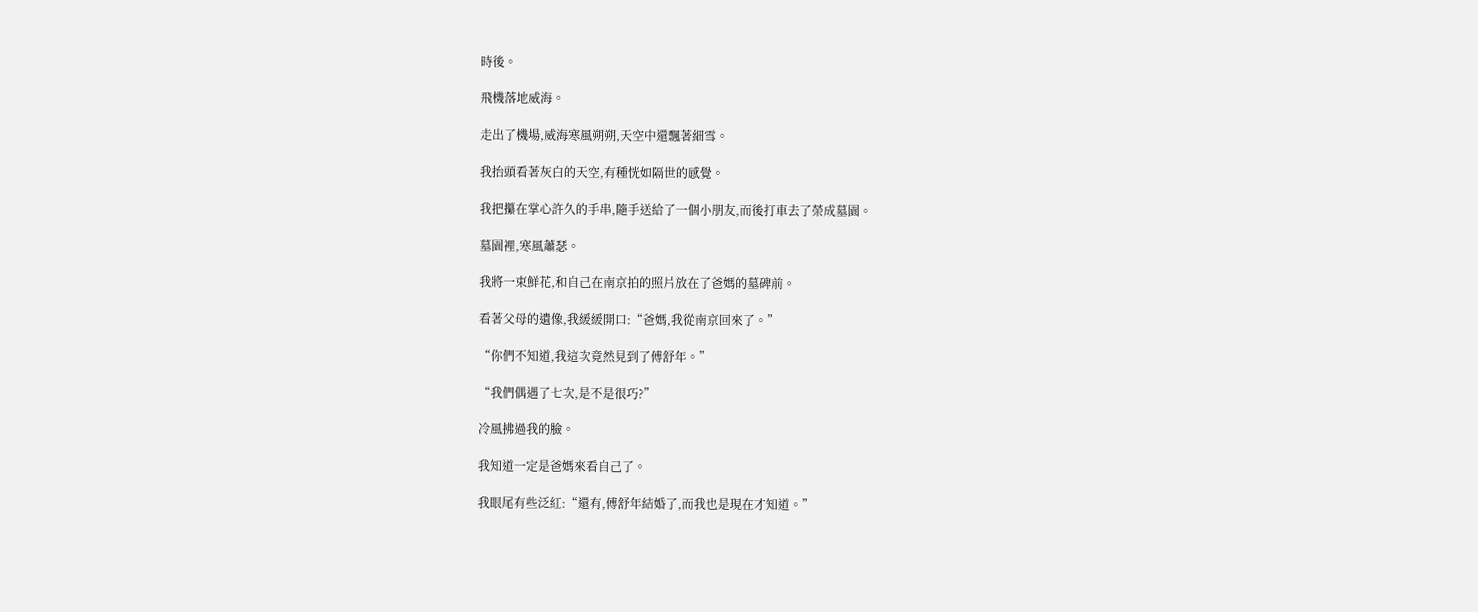時後。

飛機落地威海。

走出了機場,威海寒風朔朔,天空中還飄著細雪。

我抬頭看著灰白的天空,有種恍如隔世的感覺。

我把攥在掌心許久的手串,隨手送給了一個小朋友,而後打車去了榮成墓園。

墓園裡,寒風蕭瑟。

我將一束鮮花,和自己在南京拍的照片放在了爸媽的墓碑前。

看著父母的遺像,我緩緩開口:“爸媽,我從南京回來了。”

“你們不知道,我這次竟然見到了傅舒年。”

“我們偶遇了七次,是不是很巧?”

冷風拂過我的臉。

我知道一定是爸媽來看自己了。

我眼尾有些泛紅:“還有,傅舒年結婚了,而我也是現在才知道。”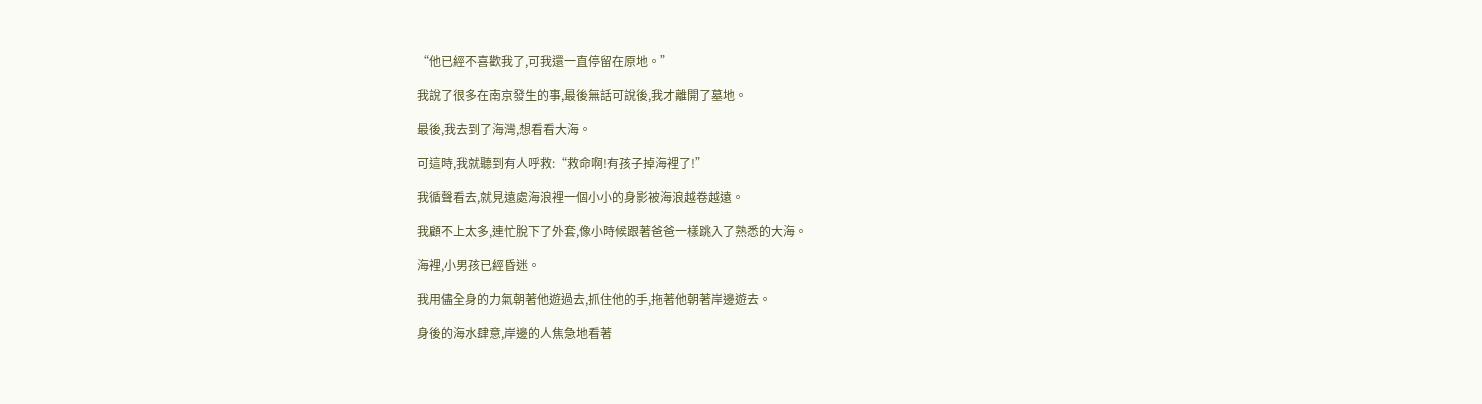“他已經不喜歡我了,可我還一直停留在原地。”

我說了很多在南京發生的事,最後無話可說後,我才離開了墓地。

最後,我去到了海灣,想看看大海。

可這時,我就聽到有人呼救:“救命啊!有孩子掉海裡了!”

我循聲看去,就見遠處海浪裡一個小小的身影被海浪越卷越遠。

我顧不上太多,連忙脫下了外套,像小時候跟著爸爸一樣跳入了熟悉的大海。

海裡,小男孩已經昏迷。

我用儘全身的力氣朝著他遊過去,抓住他的手,拖著他朝著岸邊遊去。

身後的海水肆意,岸邊的人焦急地看著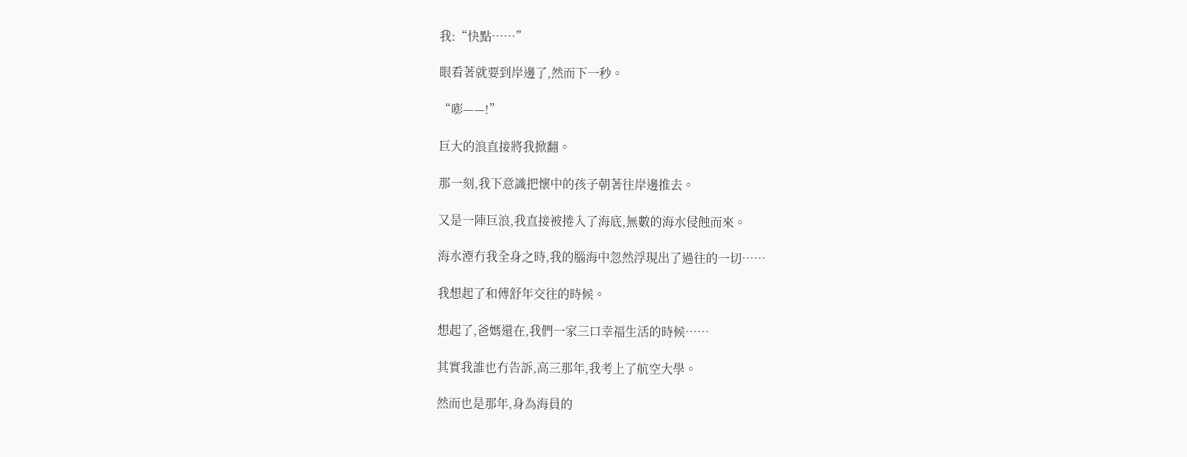我:“快點……”

眼看著就要到岸邊了,然而下一秒。

“嘭——!”

巨大的浪直接將我掀翻。

那一刻,我下意識把懷中的孩子朝著往岸邊推去。

又是一陣巨浪,我直接被捲入了海底,無數的海水侵蝕而來。

海水湮冇我全身之時,我的腦海中忽然浮現出了過往的一切……

我想起了和傅舒年交往的時候。

想起了,爸媽還在,我們一家三口幸福生活的時候……

其實我誰也冇告訴,高三那年,我考上了航空大學。

然而也是那年,身為海員的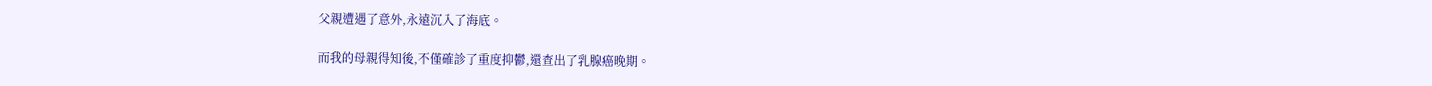父親遭遇了意外,永遠沉入了海底。

而我的母親得知後,不僅確診了重度抑鬱,還查出了乳腺癌晚期。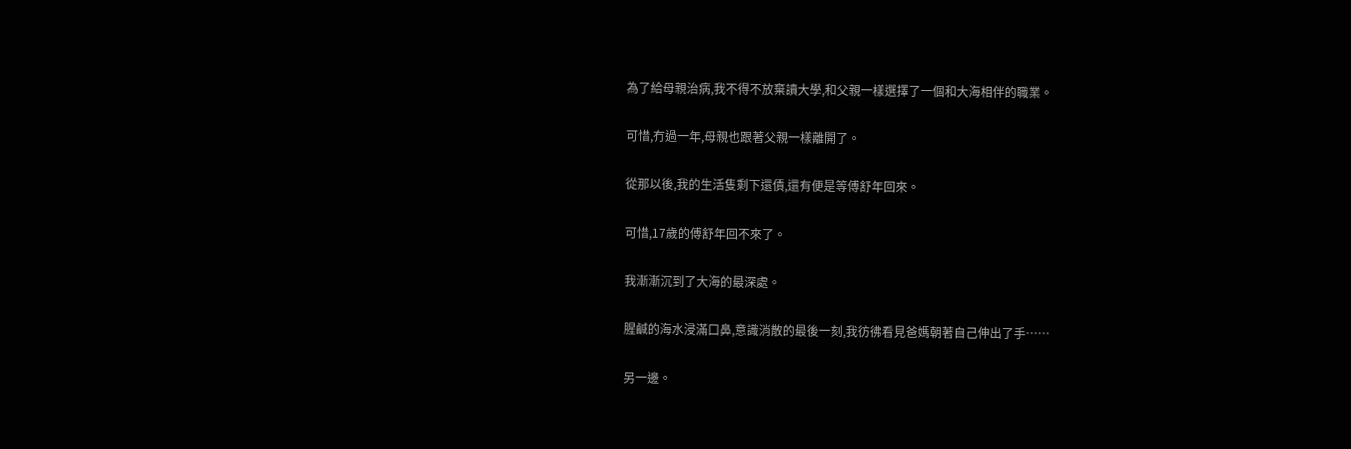為了給母親治病,我不得不放棄讀大學,和父親一樣選擇了一個和大海相伴的職業。

可惜,冇過一年,母親也跟著父親一樣離開了。

從那以後,我的生活隻剩下還債,還有便是等傅舒年回來。

可惜,17歲的傅舒年回不來了。

我漸漸沉到了大海的最深處。

腥鹹的海水浸滿口鼻,意識消散的最後一刻,我彷彿看見爸媽朝著自己伸出了手……

另一邊。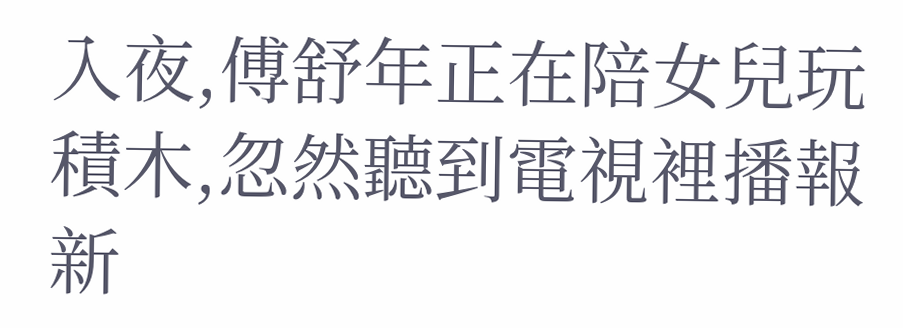入夜,傅舒年正在陪女兒玩積木,忽然聽到電視裡播報新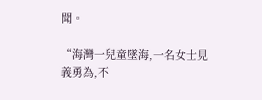聞。

“海灣一兒童墜海,一名女士見義勇為,不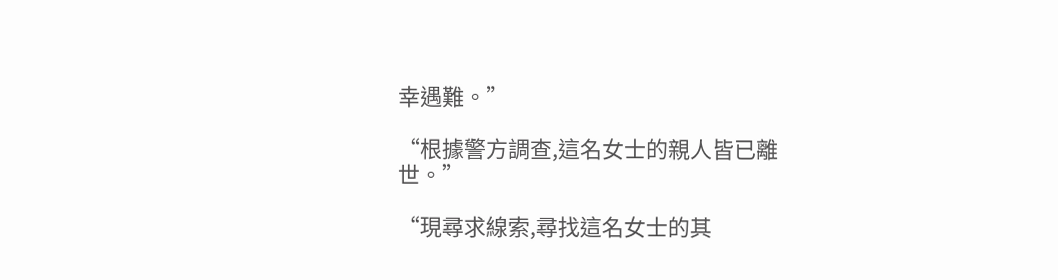幸遇難。”

“根據警方調查,這名女士的親人皆已離世。”

“現尋求線索,尋找這名女士的其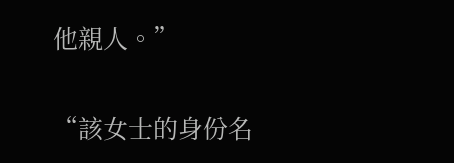他親人。”

“該女士的身份名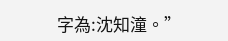字為:沈知潼。”